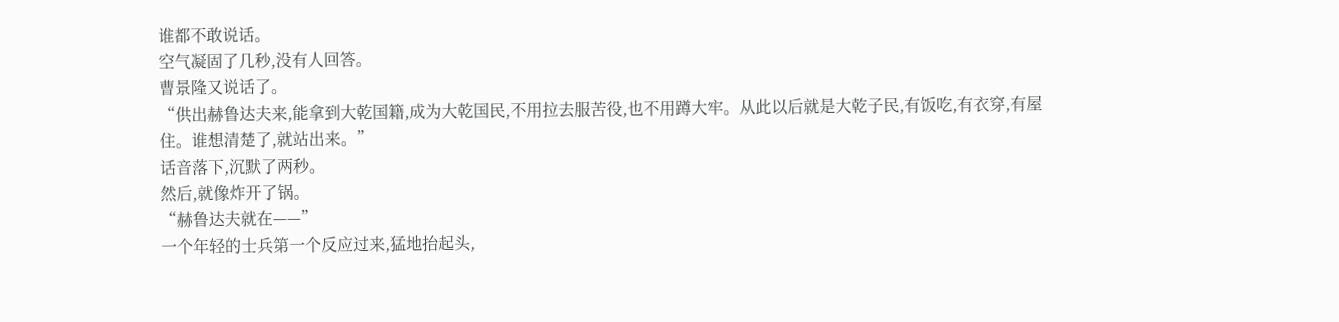谁都不敢说话。
空气凝固了几秒,没有人回答。
曹景隆又说话了。
“供出赫鲁达夫来,能拿到大乾国籍,成为大乾国民,不用拉去服苦役,也不用蹲大牢。从此以后就是大乾子民,有饭吃,有衣穿,有屋住。谁想清楚了,就站出来。”
话音落下,沉默了两秒。
然后,就像炸开了锅。
“赫鲁达夫就在——”
一个年轻的士兵第一个反应过来,猛地抬起头,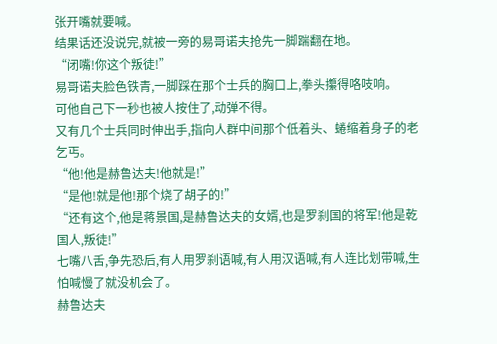张开嘴就要喊。
结果话还没说完,就被一旁的易哥诺夫抢先一脚踹翻在地。
“闭嘴!你这个叛徒!”
易哥诺夫脸色铁青,一脚踩在那个士兵的胸口上,拳头攥得咯吱响。
可他自己下一秒也被人按住了,动弹不得。
又有几个士兵同时伸出手,指向人群中间那个低着头、蜷缩着身子的老乞丐。
“他!他是赫鲁达夫!他就是!”
“是他!就是他!那个烧了胡子的!”
“还有这个,他是蒋景国,是赫鲁达夫的女婿,也是罗刹国的将军!他是乾国人,叛徒!”
七嘴八舌,争先恐后,有人用罗刹语喊,有人用汉语喊,有人连比划带喊,生怕喊慢了就没机会了。
赫鲁达夫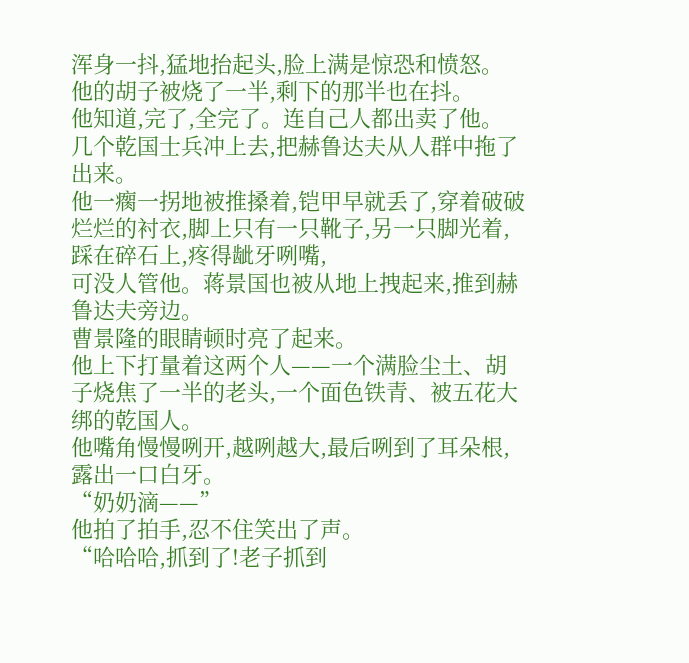浑身一抖,猛地抬起头,脸上满是惊恐和愤怒。
他的胡子被烧了一半,剩下的那半也在抖。
他知道,完了,全完了。连自己人都出卖了他。
几个乾国士兵冲上去,把赫鲁达夫从人群中拖了出来。
他一瘸一拐地被推搡着,铠甲早就丢了,穿着破破烂烂的衬衣,脚上只有一只靴子,另一只脚光着,踩在碎石上,疼得龇牙咧嘴,
可没人管他。蒋景国也被从地上拽起来,推到赫鲁达夫旁边。
曹景隆的眼睛顿时亮了起来。
他上下打量着这两个人——一个满脸尘土、胡子烧焦了一半的老头,一个面色铁青、被五花大绑的乾国人。
他嘴角慢慢咧开,越咧越大,最后咧到了耳朵根,露出一口白牙。
“奶奶滴——”
他拍了拍手,忍不住笑出了声。
“哈哈哈,抓到了!老子抓到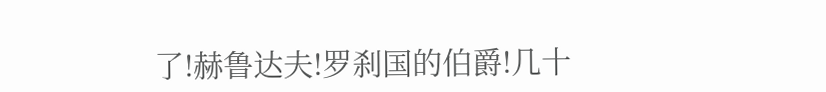了!赫鲁达夫!罗刹国的伯爵!几十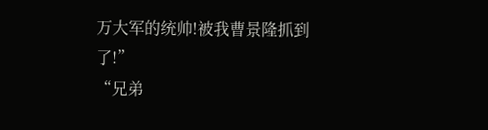万大军的统帅!被我曹景隆抓到了!”
“兄弟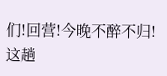们!回营!今晚不醉不归!这趟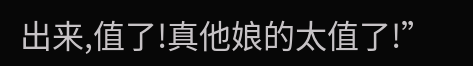出来,值了!真他娘的太值了!”